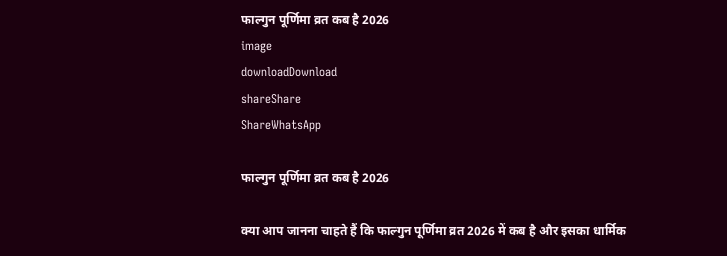फाल्गुन पूर्णिमा व्रत कब है 2026
image
downloadDownload
shareShare
ShareWhatsApp

फाल्गुन पूर्णिमा व्रत कब है 2026

क्या आप जानना चाहते हैं कि फाल्गुन पूर्णिमा व्रत 2026 में कब है और इसका धार्मिक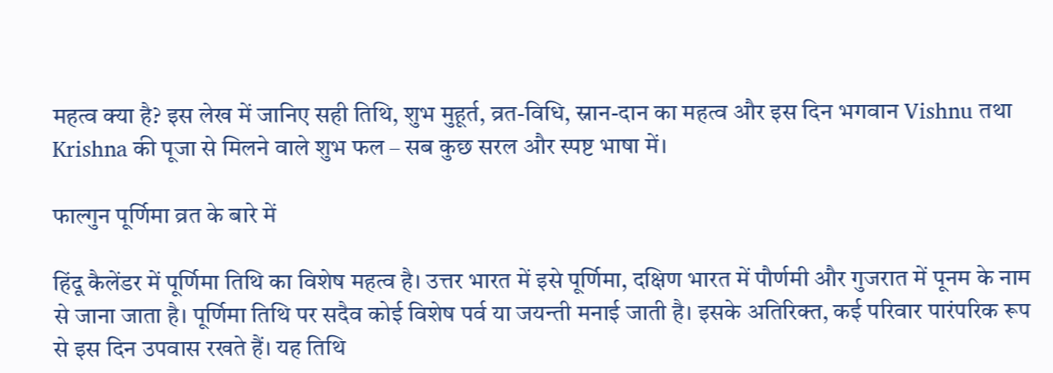महत्व क्या है? इस लेख में जानिए सही तिथि, शुभ मुहूर्त, व्रत-विधि, स्नान-दान का महत्व और इस दिन भगवान Vishnu तथा Krishna की पूजा से मिलने वाले शुभ फल – सब कुछ सरल और स्पष्ट भाषा में।

फाल्गुन पूर्णिमा व्रत के बारे में

हिंदू कैलेंडर में पूर्णिमा तिथि का विशेष महत्व है। उत्तर भारत में इसे पूर्णिमा, दक्षिण भारत में पौर्णमी और गुजरात में पूनम के नाम से जाना जाता है। पूर्णिमा तिथि पर सदैव कोई विशेष पर्व या जयन्ती मनाई जाती है। इसके अतिरिक्त, कई परिवार पारंपरिक रूप से इस दिन उपवास रखते हैं। यह तिथि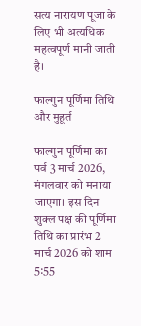सत्य नारायण पूजा के लिए भी अत्यधिक महत्वपूर्ण मानी जाती है।

फाल्गुन पूर्णिमा तिथि और मुहूर्त

फाल्गुन पूर्णिमा का पर्व 3 मार्च 2026, मंगलवार को मनाया जाएगा। इस दिन शुक्ल पक्ष की पूर्णिमा तिथि का प्रारंभ 2 मार्च 2026 को शाम 5:55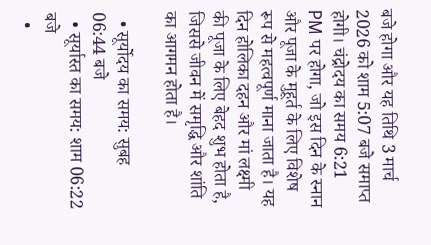बजे होगा और यह तिथि 3 मार्च 2026 को शाम 5:07 बजे समाप्त होगी। चंद्रोदय का समय 6:21 PM पर होगा, जो इस दिन के स्नान और पूजा के मुहूर्त के लिए विशेष रूप से महत्वपूर्ण माना जाता है। यह दिन होलिका दहन और मां लक्ष्मी की पूजा के लिए बेहद शुभ होता है, जिससे जीवन में समृद्धि और शांति का आगमन होता है।

  • सूर्योदय का समय: सुबह 06:44 बजे
  • सूर्यास्त का समय: शाम 06:22 बजे
  •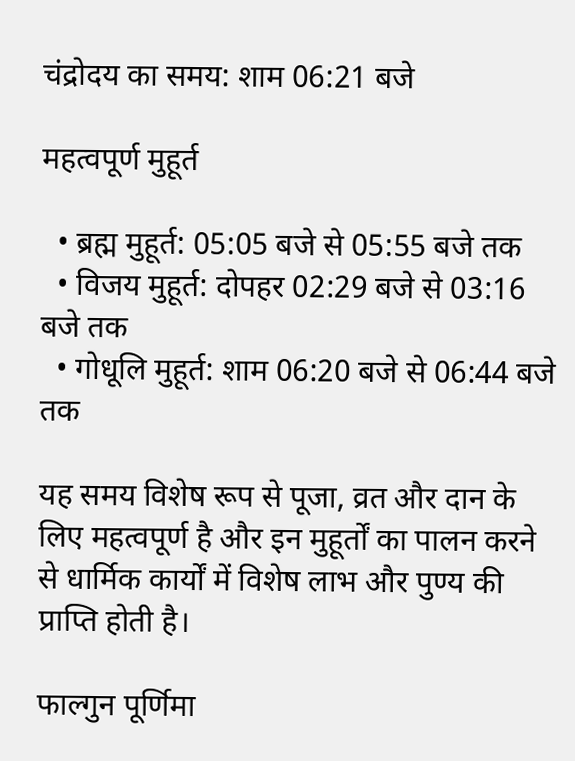चंद्रोदय का समय: शाम 06:21 बजे

महत्वपूर्ण मुहूर्त

  • ब्रह्म मुहूर्त: 05:05 बजे से 05:55 बजे तक
  • विजय मुहूर्त: दोपहर 02:29 बजे से 03:16 बजे तक
  • गोधूलि मुहूर्त: शाम 06:20 बजे से 06:44 बजे तक

यह समय विशेष रूप से पूजा, व्रत और दान के लिए महत्वपूर्ण है और इन मुहूर्तों का पालन करने से धार्मिक कार्यों में विशेष लाभ और पुण्य की प्राप्ति होती है।

फाल्गुन पूर्णिमा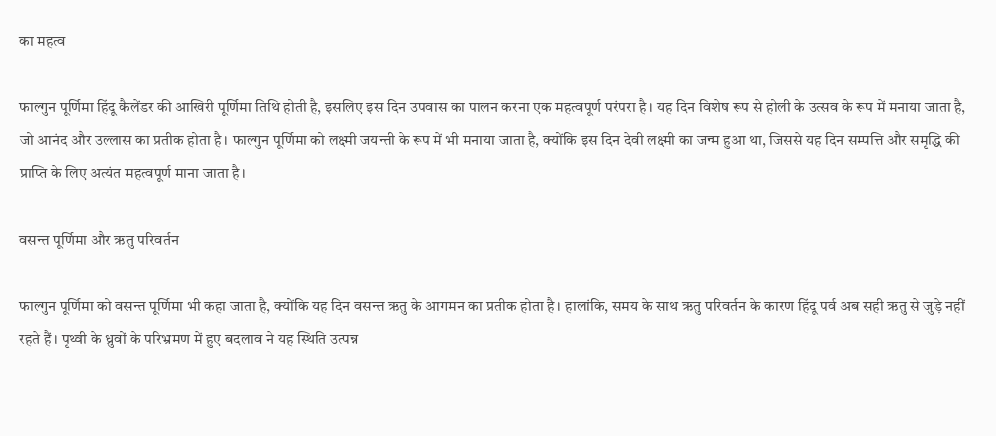का महत्व

फाल्गुन पूर्णिमा हिंदू कैलेंडर की आखिरी पूर्णिमा तिथि होती है, इसलिए इस दिन उपवास का पालन करना एक महत्वपूर्ण परंपरा है। यह दिन विशेष रूप से होली के उत्सव के रूप में मनाया जाता है, जो आनंद और उल्लास का प्रतीक होता है। फाल्गुन पूर्णिमा को लक्ष्मी जयन्ती के रूप में भी मनाया जाता है, क्योंकि इस दिन देवी लक्ष्मी का जन्म हुआ था, जिससे यह दिन सम्पत्ति और समृद्धि की प्राप्ति के लिए अत्यंत महत्वपूर्ण माना जाता है।

वसन्त पूर्णिमा और ऋतु परिवर्तन

फाल्गुन पूर्णिमा को वसन्त पूर्णिमा भी कहा जाता है, क्योंकि यह दिन वसन्त ऋतु के आगमन का प्रतीक होता है। हालांकि, समय के साथ ऋतु परिवर्तन के कारण हिंदू पर्व अब सही ऋतु से जुड़े नहीं रहते हैं। पृथ्वी के ध्रुवों के परिभ्रमण में हुए बदलाव ने यह स्थिति उत्पन्न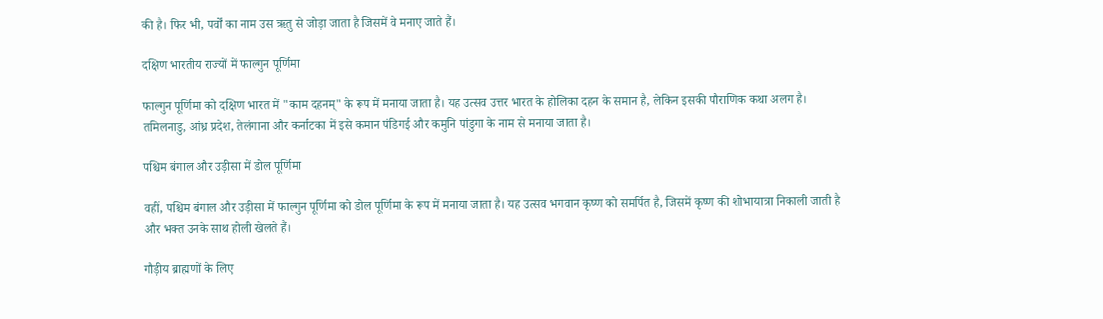की है। फिर भी, पर्वों का नाम उस ऋतु से जोड़ा जाता है जिसमें वे मनाए जाते हैं।

दक्षिण भारतीय राज्यों में फाल्गुन पूर्णिमा

फाल्गुन पूर्णिमा को दक्षिण भारत में "काम दहनम्" के रूप में मनाया जाता है। यह उत्सव उत्तर भारत के होलिका दहन के समान है, लेकिन इसकी पौराणिक कथा अलग है। तमिलनाडु, आंध्र प्रदेश, तेलंगाना और कर्नाटका में इसे कमान पंडिगई और कमुनि पांडुगा के नाम से मनाया जाता है।

पश्चिम बंगाल और उड़ीसा में डोल पूर्णिमा

वहीं, पश्चिम बंगाल और उड़ीसा में फाल्गुन पूर्णिमा को डोल पूर्णिमा के रूप में मनाया जाता है। यह उत्सव भगवान कृष्ण को समर्पित है, जिसमें कृष्ण की शोभायात्रा निकाली जाती है और भक्त उनके साथ होली खेलते हैं।

गौड़ीय ब्राह्मणों के लिए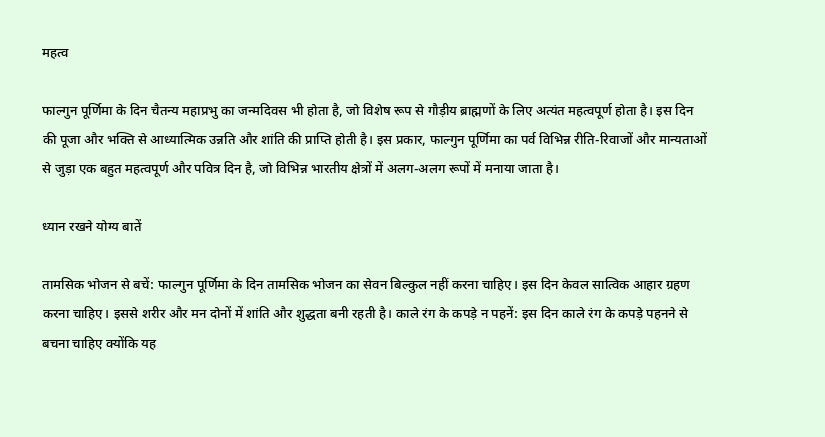महत्व

फाल्गुन पूर्णिमा के दिन चैतन्य महाप्रभु का जन्मदिवस भी होता है, जो विशेष रूप से गौड़ीय ब्राह्मणों के लिए अत्यंत महत्वपूर्ण होता है। इस दिन की पूजा और भक्ति से आध्यात्मिक उन्नति और शांति की प्राप्ति होती है। इस प्रकार, फाल्गुन पूर्णिमा का पर्व विभिन्न रीति-रिवाजों और मान्यताओं से जुड़ा एक बहुत महत्वपूर्ण और पवित्र दिन है, जो विभिन्न भारतीय क्षेत्रों में अलग-अलग रूपों में मनाया जाता है।

ध्यान रखने योग्य बातें

तामसिक भोजन से बचें: फाल्गुन पूर्णिमा के दिन तामसिक भोजन का सेवन बिल्कुल नहीं करना चाहिए। इस दिन केवल सात्विक आहार ग्रहण करना चाहिए। इससे शरीर और मन दोनों में शांति और शुद्धता बनी रहती है। काले रंग के कपड़े न पहनें: इस दिन काले रंग के कपड़े पहनने से बचना चाहिए क्योंकि यह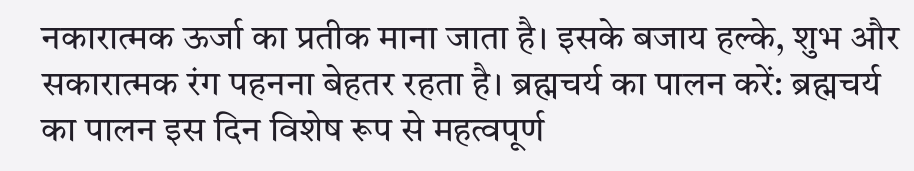नकारात्मक ऊर्जा का प्रतीक माना जाता है। इसके बजाय हल्के, शुभ और सकारात्मक रंग पहनना बेहतर रहता है। ब्रह्मचर्य का पालन करें: ब्रह्मचर्य का पालन इस दिन विशेष रूप से महत्वपूर्ण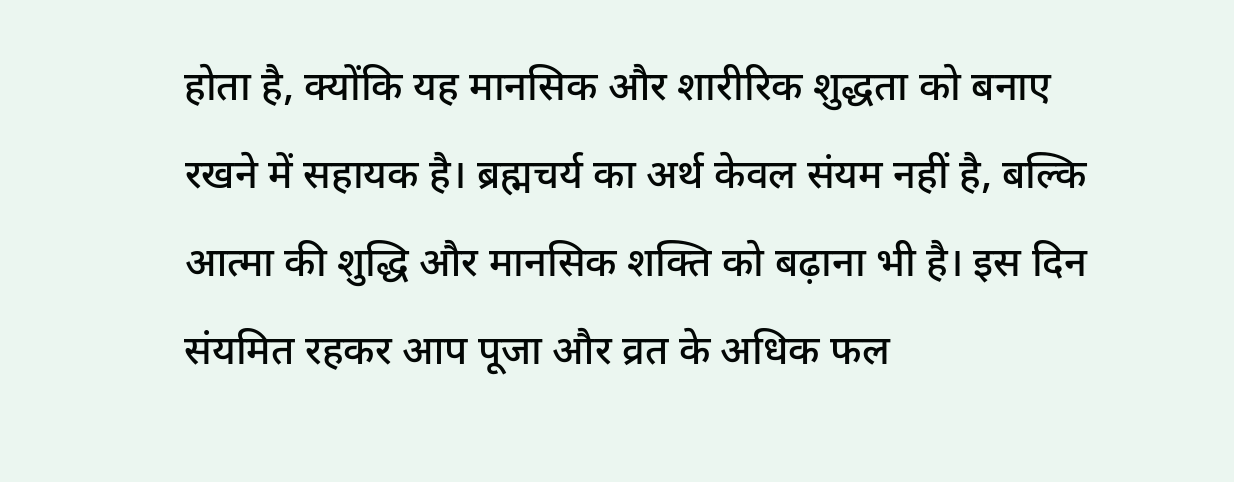होता है, क्योंकि यह मानसिक और शारीरिक शुद्धता को बनाए रखने में सहायक है। ब्रह्मचर्य का अर्थ केवल संयम नहीं है, बल्कि आत्मा की शुद्धि और मानसिक शक्ति को बढ़ाना भी है। इस दिन संयमित रहकर आप पूजा और व्रत के अधिक फल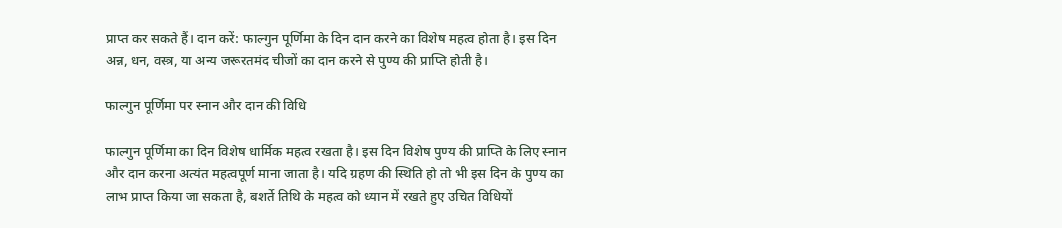प्राप्त कर सकते हैं। दान करें: फाल्गुन पूर्णिमा के दिन दान करने का विशेष महत्व होता है। इस दिन अन्न, धन, वस्त्र, या अन्य जरूरतमंद चीजों का दान करने से पुण्य की प्राप्ति होती है।

फाल्गुन पूर्णिमा पर स्नान और दान की विधि

फाल्गुन पूर्णिमा का दिन विशेष धार्मिक महत्व रखता है। इस दिन विशेष पुण्य की प्राप्ति के लिए स्नान और दान करना अत्यंत महत्वपूर्ण माना जाता है। यदि ग्रहण की स्थिति हो तो भी इस दिन के पुण्य का लाभ प्राप्त किया जा सकता है, बशर्ते तिथि के महत्व को ध्यान में रखते हुए उचित विधियों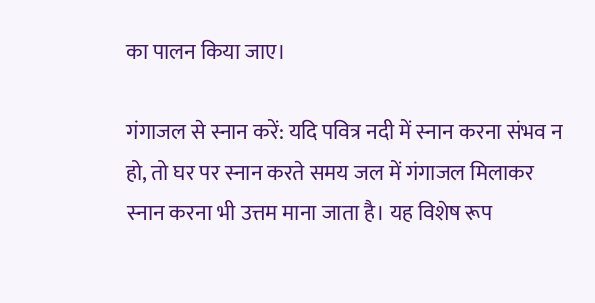का पालन किया जाए।

गंगाजल से स्नान करें: यदि पवित्र नदी में स्नान करना संभव न हो, तो घर पर स्नान करते समय जल में गंगाजल मिलाकर स्नान करना भी उत्तम माना जाता है। यह विशेष रूप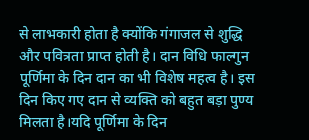से लाभकारी होता है क्योंकि गंगाजल से शुद्धि और पवित्रता प्राप्त होती है। दान विधि फाल्गुन पूर्णिमा के दिन दान का भी विशेष महत्व है। इस दिन किए गए दान से व्यक्ति को बहुत बड़ा पुण्य मिलता है।यदि पूर्णिमा के दिन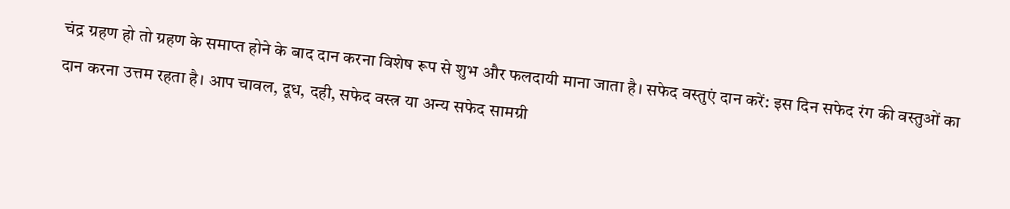चंद्र ग्रहण हो तो ग्रहण के समाप्त होने के बाद दान करना विशेष रूप से शुभ और फलदायी माना जाता है। सफेद वस्तुएं दान करें: इस दिन सफेद रंग की वस्तुओं का दान करना उत्तम रहता है। आप चावल, दूध, दही, सफेद वस्त्र या अन्य सफेद सामग्री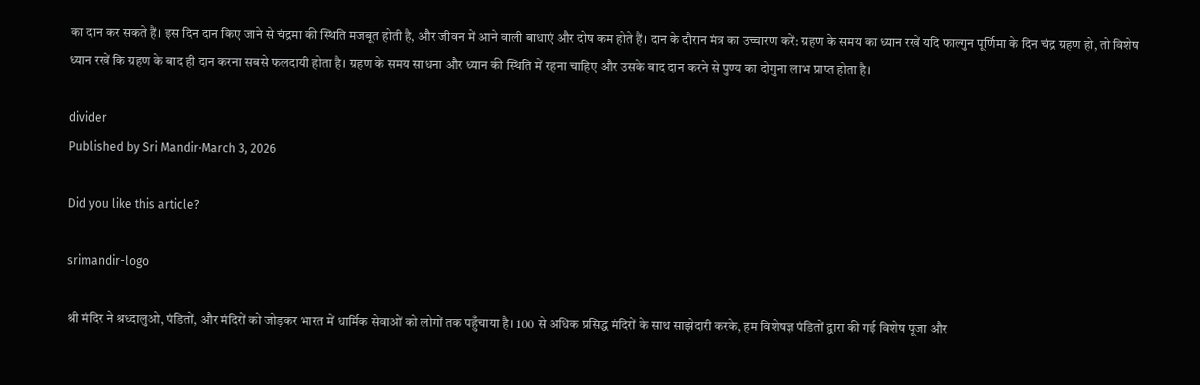का दान कर सकते हैं। इस दिन दान किए जाने से चंद्रमा की स्थिति मजबूत होती है, और जीवन में आने वाली बाधाएं और दोष कम होते हैं। दान के दौरान मंत्र का उच्चारण करें: ग्रहण के समय का ध्यान रखें यदि फाल्गुन पूर्णिमा के दिन चंद्र ग्रहण हो, तो विशेष ध्यान रखें कि ग्रहण के बाद ही दान करना सबसे फलदायी होता है। ग्रहण के समय साधना और ध्यान की स्थिति में रहना चाहिए और उसके बाद दान करने से पुण्य का दोगुना लाभ प्राप्त होता है।

divider
Published by Sri Mandir·March 3, 2026

Did you like this article?

srimandir-logo

श्री मंदिर ने श्रध्दालुओ, पंडितों, और मंदिरों को जोड़कर भारत में धार्मिक सेवाओं को लोगों तक पहुँचाया है। 100 से अधिक प्रसिद्ध मंदिरों के साथ साझेदारी करके, हम विशेषज्ञ पंडितों द्वारा की गई विशेष पूजा और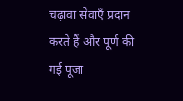चढ़ावा सेवाएँ प्रदान करते हैं और पूर्ण की गई पूजा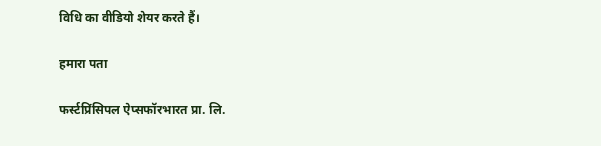विधि का वीडियो शेयर करते हैं।

हमारा पता

फर्स्टप्रिंसिपल ऐप्सफॉरभारत प्रा. लि.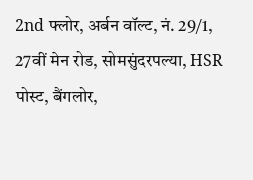2nd फ्लोर, अर्बन वॉल्ट, नं. 29/1, 27वीं मेन रोड, सोमसुंदरपल्या, HSR पोस्ट, बैंगलोर,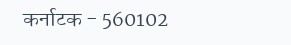कर्नाटक - 560102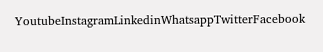YoutubeInstagramLinkedinWhatsappTwitterFacebook